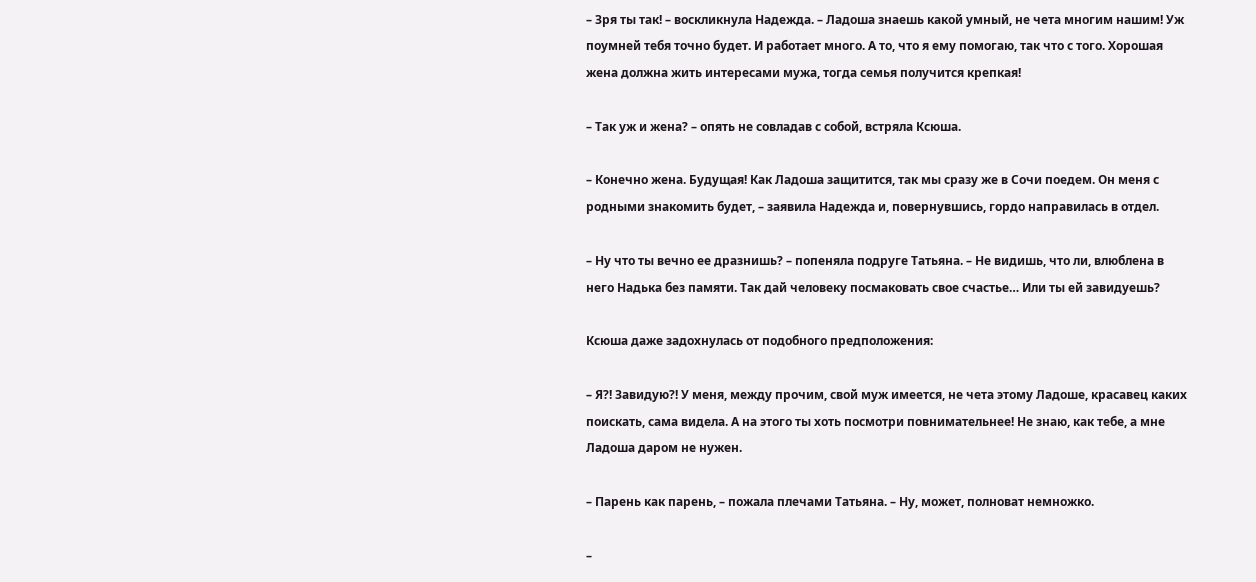– Зря ты так! – воскликнула Надежда. – Ладоша знаешь какой умный, не чета многим нашим! Уж поумней тебя точно будет. И работает много. А то, что я ему помогаю, так что с того. Хорошая жена должна жить интересами мужа, тогда семья получится крепкая!

– Так уж и жена? – опять не совладав с собой, встряла Ксюша.

– Конечно жена. Будущая! Как Ладоша защитится, так мы сразу же в Сочи поедем. Он меня с родными знакомить будет, – заявила Надежда и, повернувшись, гордо направилась в отдел.

– Ну что ты вечно ее дразнишь? – попеняла подруге Татьяна. – Не видишь, что ли, влюблена в него Надька без памяти. Так дай человеку посмаковать свое счастье… Или ты ей завидуешь?

Ксюша даже задохнулась от подобного предположения:

– Я?! Завидую?! У меня, между прочим, свой муж имеется, не чета этому Ладоше, красавец каких поискать, сама видела. А на этого ты хоть посмотри повнимательнее! Не знаю, как тебе, а мне Ладоша даром не нужен.

– Парень как парень, – пожала плечами Татьяна. – Ну, может, полноват немножко.

–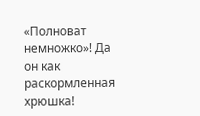«Полноват немножко»! Да он как раскормленная хрюшка!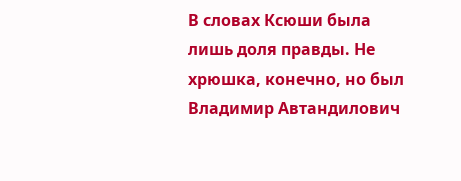В словах Ксюши была лишь доля правды. Не хрюшка, конечно, но был Владимир Автандилович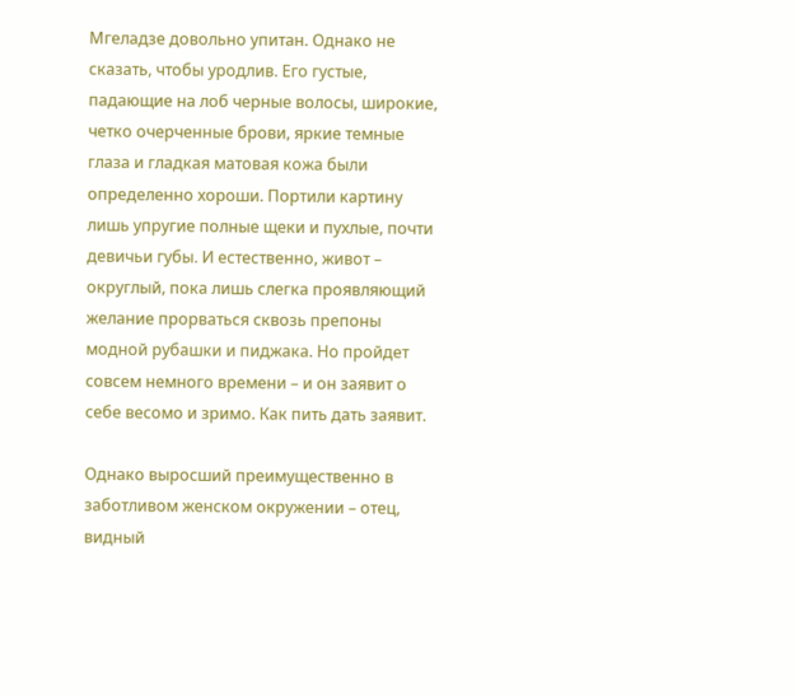Мгеладзе довольно упитан. Однако не сказать, чтобы уродлив. Его густые, падающие на лоб черные волосы, широкие, четко очерченные брови, яркие темные глаза и гладкая матовая кожа были определенно хороши. Портили картину лишь упругие полные щеки и пухлые, почти девичьи губы. И естественно, живот – округлый, пока лишь слегка проявляющий желание прорваться сквозь препоны модной рубашки и пиджака. Но пройдет совсем немного времени – и он заявит о себе весомо и зримо. Как пить дать заявит.

Однако выросший преимущественно в заботливом женском окружении – отец, видный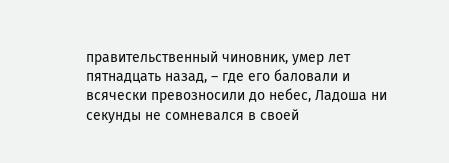правительственный чиновник, умер лет пятнадцать назад, – где его баловали и всячески превозносили до небес, Ладоша ни секунды не сомневался в своей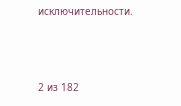исключительности.



2 из 182